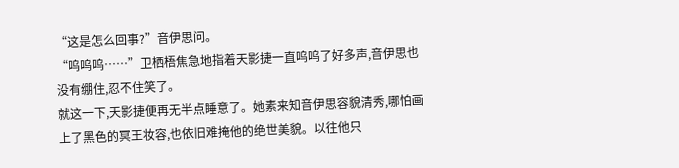“这是怎么回事?”音伊思问。
“呜呜呜……”卫栖梧焦急地指着天影捷一直呜呜了好多声,音伊思也没有绷住,忍不住笑了。
就这一下,天影捷便再无半点睡意了。她素来知音伊思容貌清秀,哪怕画上了黑色的冥王妆容,也依旧难掩他的绝世美貌。以往他只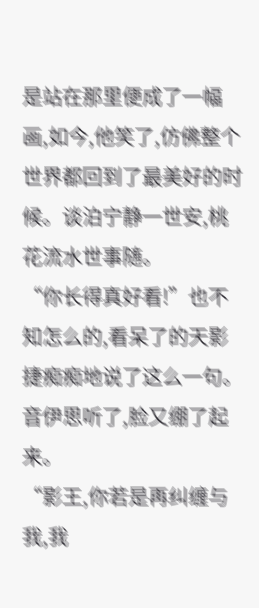是站在那里便成了一幅画,如今,他笑了,仿佛整个世界都回到了最美好的时候。谈泊宁静一世安,桃花流水世事随。
“你长得真好看!”也不知怎么的,看呆了的天影捷痴痴地说了这么一句。
音伊思听了,脸又绷了起来。
“影王,你若是再纠缠与我,我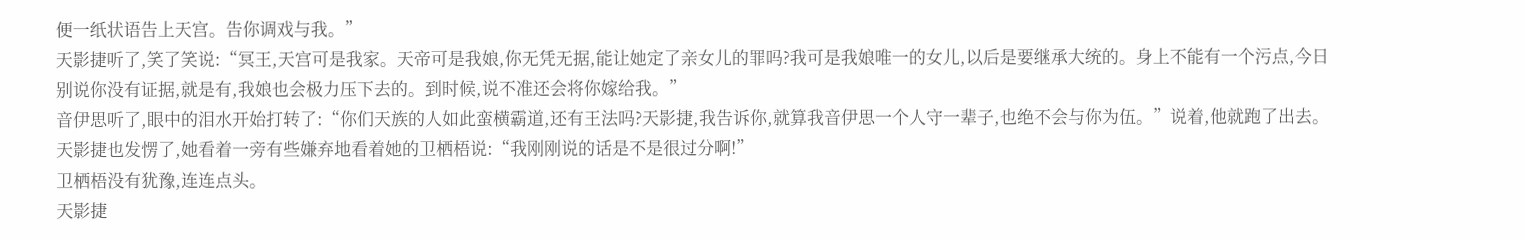便一纸状语告上天宫。告你调戏与我。”
天影捷听了,笑了笑说:“冥王,天宫可是我家。天帝可是我娘,你无凭无据,能让她定了亲女儿的罪吗?我可是我娘唯一的女儿,以后是要继承大统的。身上不能有一个污点,今日别说你没有证据,就是有,我娘也会极力压下去的。到时候,说不准还会将你嫁给我。”
音伊思听了,眼中的泪水开始打转了:“你们天族的人如此蛮横霸道,还有王法吗?天影捷,我告诉你,就算我音伊思一个人守一辈子,也绝不会与你为伍。”说着,他就跑了出去。
天影捷也发愣了,她看着一旁有些嫌弃地看着她的卫栖梧说:“我刚刚说的话是不是很过分啊!”
卫栖梧没有犹豫,连连点头。
天影捷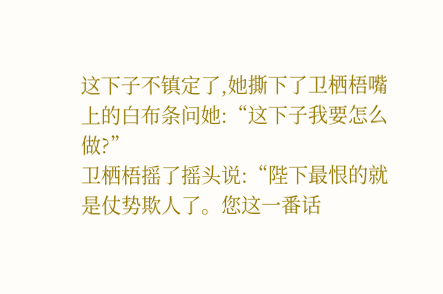这下子不镇定了,她撕下了卫栖梧嘴上的白布条问她:“这下子我要怎么做?”
卫栖梧摇了摇头说:“陛下最恨的就是仗势欺人了。您这一番话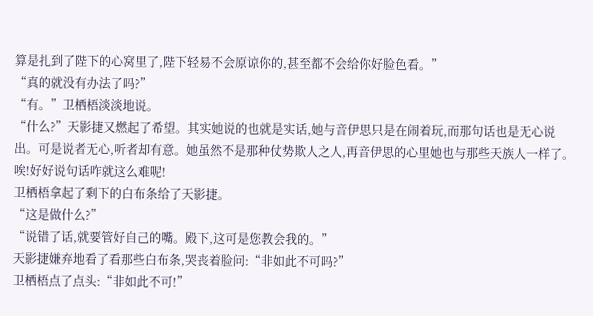算是扎到了陛下的心窝里了,陛下轻易不会原谅你的,甚至都不会给你好脸色看。”
“真的就没有办法了吗?”
“有。”卫栖梧淡淡地说。
“什么?”天影捷又燃起了希望。其实她说的也就是实话,她与音伊思只是在闹着玩,而那句话也是无心说出。可是说者无心,听者却有意。她虽然不是那种仗势欺人之人,再音伊思的心里她也与那些天族人一样了。
唉!好好说句话咋就这么难呢!
卫栖梧拿起了剩下的白布条给了天影捷。
“这是做什么?”
“说错了话,就要管好自己的嘴。殿下,这可是您教会我的。”
天影捷嫌弃地看了看那些白布条,哭丧着脸问:“非如此不可吗?”
卫栖梧点了点头:“非如此不可!”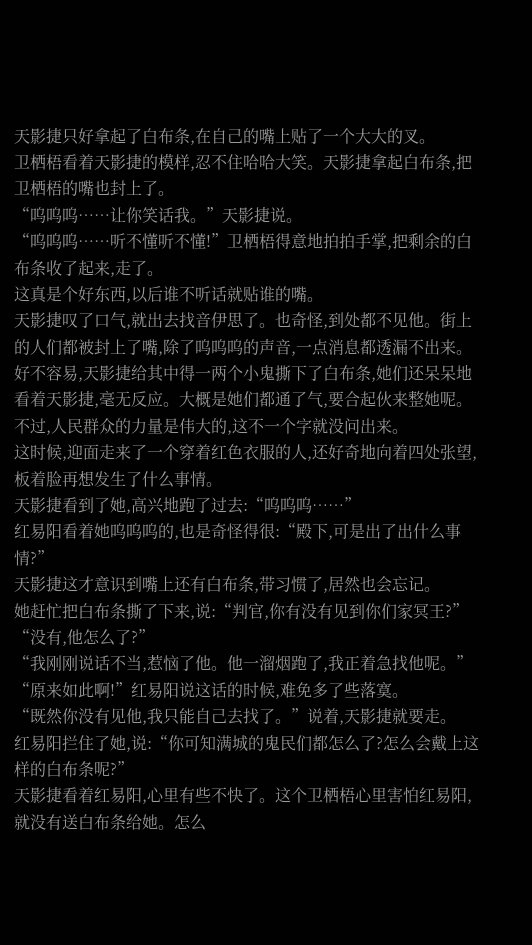天影捷只好拿起了白布条,在自己的嘴上贴了一个大大的叉。
卫栖梧看着天影捷的模样,忍不住哈哈大笑。天影捷拿起白布条,把卫栖梧的嘴也封上了。
“呜呜呜……让你笑话我。”天影捷说。
“呜呜呜……听不懂听不懂!”卫栖梧得意地拍拍手掌,把剩余的白布条收了起来,走了。
这真是个好东西,以后谁不听话就贴谁的嘴。
天影捷叹了口气,就出去找音伊思了。也奇怪,到处都不见他。街上的人们都被封上了嘴,除了呜呜呜的声音,一点消息都透漏不出来。
好不容易,天影捷给其中得一两个小鬼撕下了白布条,她们还呆呆地看着天影捷,毫无反应。大概是她们都通了气,要合起伙来整她呢。不过,人民群众的力量是伟大的,这不一个字就没问出来。
这时候,迎面走来了一个穿着红色衣服的人,还好奇地向着四处张望,板着脸再想发生了什么事情。
天影捷看到了她,高兴地跑了过去:“呜呜呜……”
红易阳看着她呜呜呜的,也是奇怪得很:“殿下,可是出了出什么事情?”
天影捷这才意识到嘴上还有白布条,带习惯了,居然也会忘记。
她赶忙把白布条撕了下来,说:“判官,你有没有见到你们家冥王?”
“没有,他怎么了?”
“我刚刚说话不当,惹恼了他。他一溜烟跑了,我正着急找他呢。”
“原来如此啊!”红易阳说这话的时候,难免多了些落寞。
“既然你没有见他,我只能自己去找了。”说着,天影捷就要走。
红易阳拦住了她,说:“你可知满城的鬼民们都怎么了?怎么会戴上这样的白布条呢?”
天影捷看着红易阳,心里有些不快了。这个卫栖梧心里害怕红易阳,就没有送白布条给她。怎么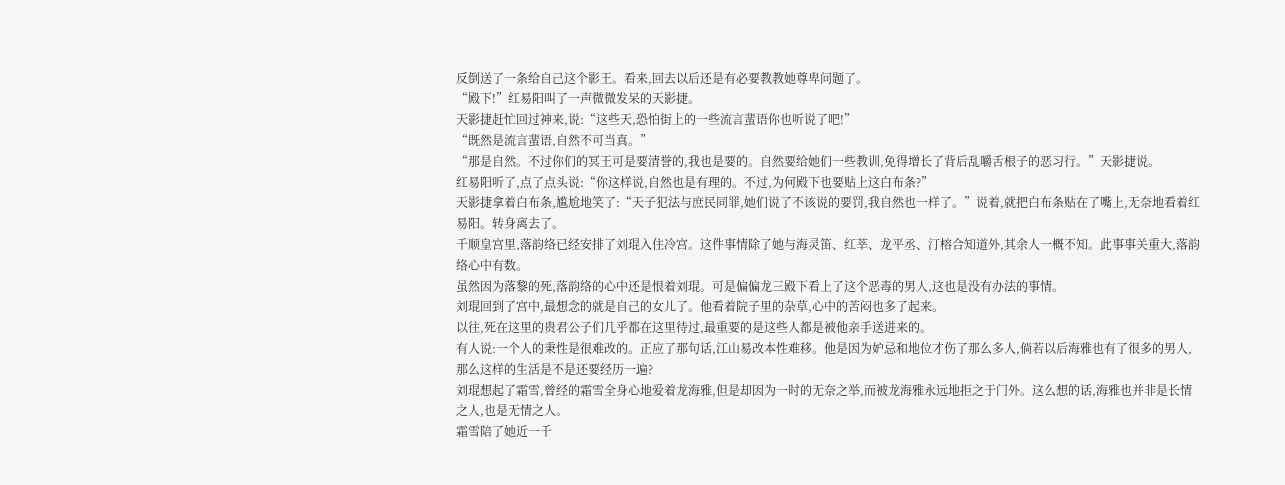反倒送了一条给自己这个影王。看来,回去以后还是有必要教教她尊卑问题了。
“殿下!”红易阳叫了一声微微发呆的天影捷。
天影捷赶忙回过神来,说:“这些天,恐怕街上的一些流言蜚语你也听说了吧!”
“既然是流言蜚语,自然不可当真。”
“那是自然。不过你们的冥王可是要清誉的,我也是要的。自然要给她们一些教训,免得增长了背后乱嚼舌根子的恶习行。”天影捷说。
红易阳听了,点了点头说:“你这样说,自然也是有理的。不过,为何殿下也要贴上这白布条?”
天影捷拿着白布条,尴尬地笑了:“天子犯法与庶民同罪,她们说了不该说的要罚,我自然也一样了。”说着,就把白布条贴在了嘴上,无奈地看着红易阳。转身离去了。
千顺皇宫里,落韵络已经安排了刘琨入住冷宫。这件事情除了她与海灵笛、红莘、龙平丞、汀榕合知道外,其余人一概不知。此事事关重大,落韵络心中有数。
虽然因为落黎的死,落韵络的心中还是恨着刘琨。可是偏偏龙三殿下看上了这个恶毒的男人,这也是没有办法的事情。
刘琨回到了宫中,最想念的就是自己的女儿了。他看着院子里的杂草,心中的苦闷也多了起来。
以往,死在这里的贵君公子们几乎都在这里待过,最重要的是这些人都是被他亲手送进来的。
有人说:一个人的秉性是很难改的。正应了那句话,江山易改本性难移。他是因为妒忌和地位才伤了那么多人,倘若以后海雅也有了很多的男人,那么这样的生活是不是还要经历一遍?
刘琨想起了霜雪,曾经的霜雪全身心地爱着龙海雅,但是却因为一时的无奈之举,而被龙海雅永远地拒之于门外。这么想的话,海雅也并非是长情之人,也是无情之人。
霜雪陪了她近一千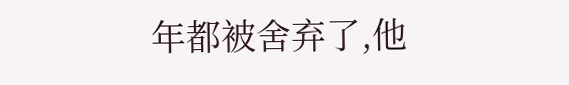年都被舍弃了,他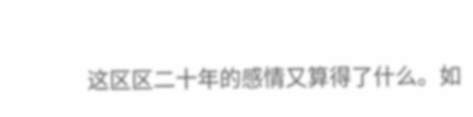这区区二十年的感情又算得了什么。如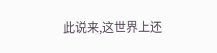此说来,这世界上还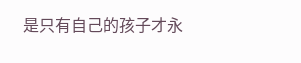是只有自己的孩子才永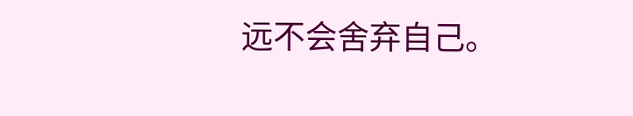远不会舍弃自己。